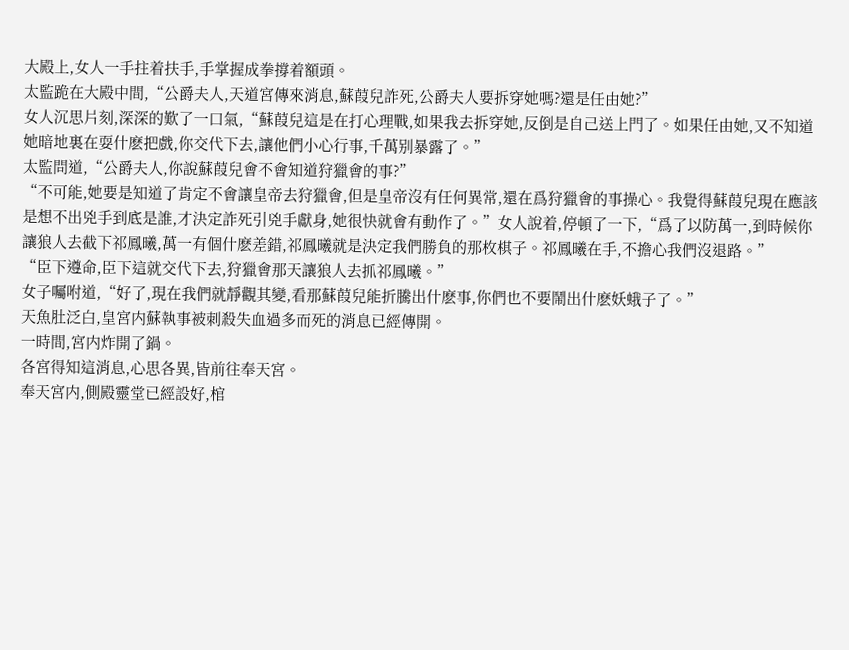大殿上,女人一手拄着扶手,手掌握成拳撐着額頭。
太監跪在大殿中間,“公爵夫人,天道宮傳來消息,蘇葭兒詐死,公爵夫人要拆穿她嗎?還是任由她?”
女人沉思片刻,深深的歎了一口氣,“蘇葭兒這是在打心理戰,如果我去拆穿她,反倒是自己送上門了。如果任由她,又不知道她暗地裏在耍什麽把戲,你交代下去,讓他們小心行事,千萬别暴露了。”
太監問道,“公爵夫人,你說蘇葭兒會不會知道狩獵會的事?”
“不可能,她要是知道了肯定不會讓皇帝去狩獵會,但是皇帝沒有任何異常,還在爲狩獵會的事操心。我覺得蘇葭兒現在應該是想不出兇手到底是誰,才決定詐死引兇手獻身,她很快就會有動作了。”女人說着,停頓了一下,“爲了以防萬一,到時候你讓狼人去截下祁鳳曦,萬一有個什麽差錯,祁鳳曦就是決定我們勝負的那枚棋子。祁鳳曦在手,不擔心我們沒退路。”
“臣下遵命,臣下這就交代下去,狩獵會那天讓狼人去抓祁鳳曦。”
女子囑咐道,“好了,現在我們就靜觀其變,看那蘇葭兒能折騰出什麽事,你們也不要鬧出什麽妖蛾子了。”
天魚肚泛白,皇宮内蘇執事被刺殺失血過多而死的消息已經傳開。
一時間,宮内炸開了鍋。
各宮得知這消息,心思各異,皆前往奉天宮。
奉天宮内,側殿靈堂已經設好,棺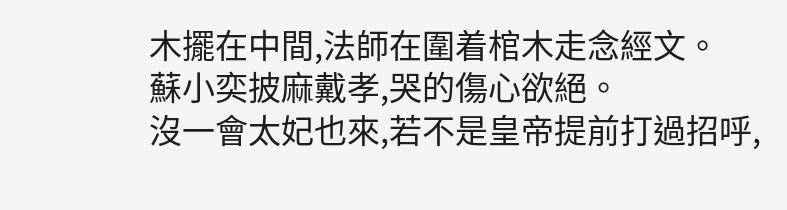木擺在中間,法師在圍着棺木走念經文。
蘇小奕披麻戴孝,哭的傷心欲絕。
沒一會太妃也來,若不是皇帝提前打過招呼,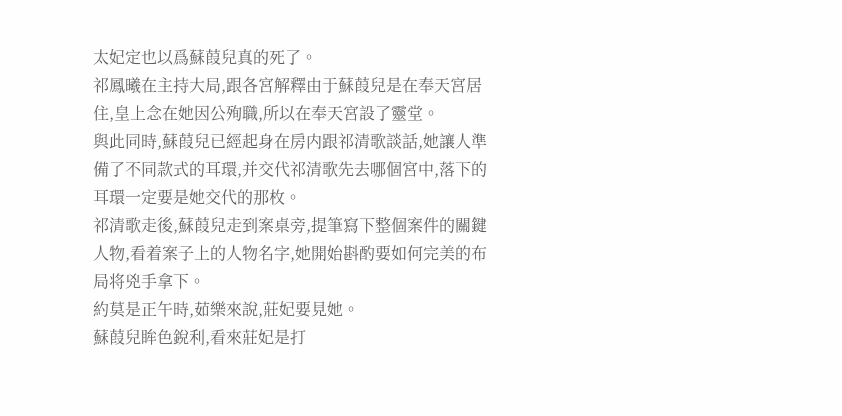太妃定也以爲蘇葭兒真的死了。
祁鳳曦在主持大局,跟各宮解釋由于蘇葭兒是在奉天宮居住,皇上念在她因公殉職,所以在奉天宮設了靈堂。
與此同時,蘇葭兒已經起身在房内跟祁清歌談話,她讓人準備了不同款式的耳環,并交代祁清歌先去哪個宮中,落下的耳環一定要是她交代的那枚。
祁清歌走後,蘇葭兒走到案桌旁,提筆寫下整個案件的關鍵人物,看着案子上的人物名字,她開始斟酌要如何完美的布局将兇手拿下。
約莫是正午時,茹樂來說,莊妃要見她。
蘇葭兒眸色銳利,看來莊妃是打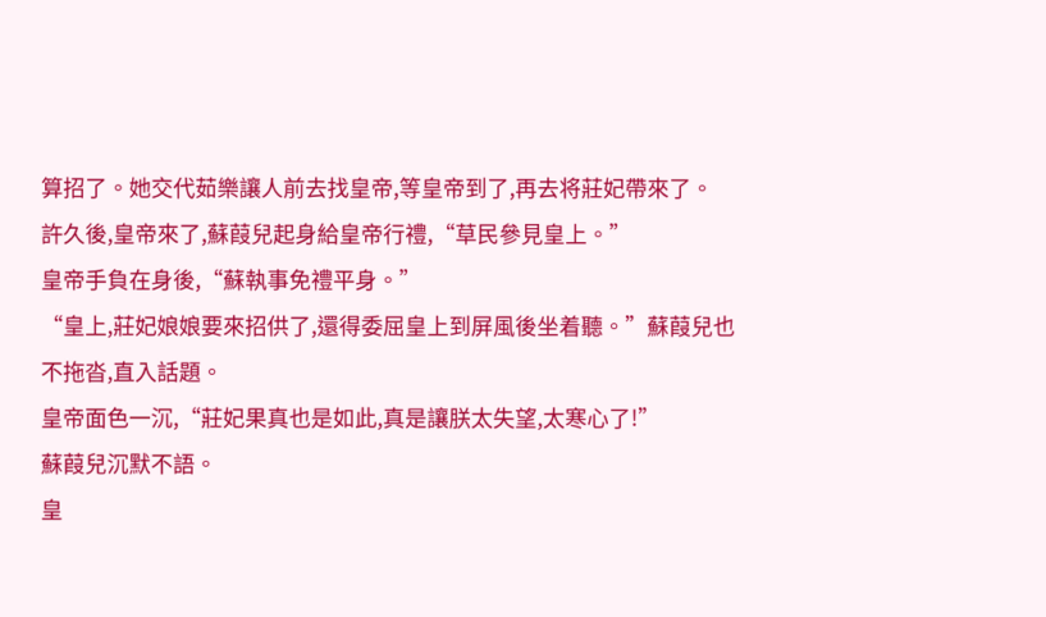算招了。她交代茹樂讓人前去找皇帝,等皇帝到了,再去将莊妃帶來了。
許久後,皇帝來了,蘇葭兒起身給皇帝行禮,“草民參見皇上。”
皇帝手負在身後,“蘇執事免禮平身。”
“皇上,莊妃娘娘要來招供了,還得委屈皇上到屏風後坐着聽。”蘇葭兒也不拖沓,直入話題。
皇帝面色一沉,“莊妃果真也是如此,真是讓朕太失望,太寒心了!”
蘇葭兒沉默不語。
皇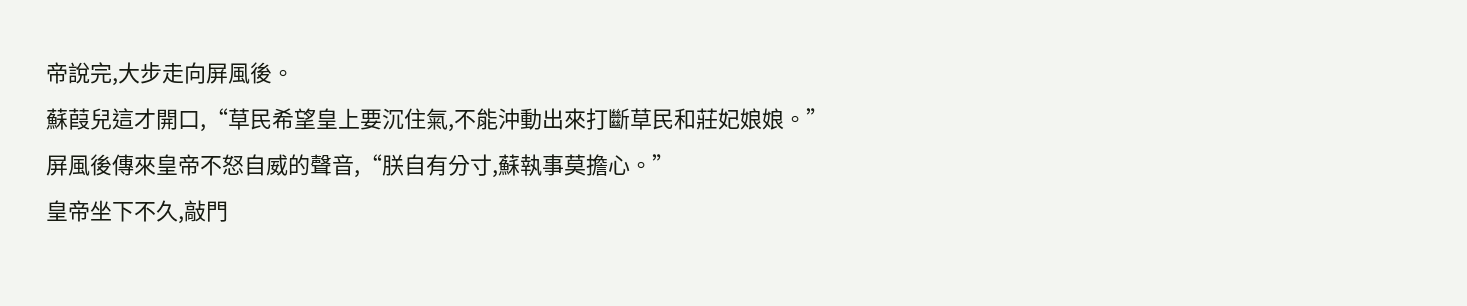帝說完,大步走向屏風後。
蘇葭兒這才開口,“草民希望皇上要沉住氣,不能沖動出來打斷草民和莊妃娘娘。”
屏風後傳來皇帝不怒自威的聲音,“朕自有分寸,蘇執事莫擔心。”
皇帝坐下不久,敲門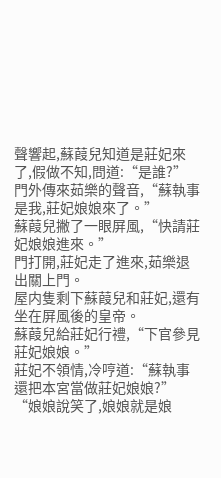聲響起,蘇葭兒知道是莊妃來了,假做不知,問道:“是誰?”
門外傳來茹樂的聲音,“蘇執事是我,莊妃娘娘來了。”
蘇葭兒撇了一眼屏風,“快請莊妃娘娘進來。”
門打開,莊妃走了進來,茹樂退出關上門。
屋内隻剩下蘇葭兒和莊妃,還有坐在屏風後的皇帝。
蘇葭兒給莊妃行禮,“下官參見莊妃娘娘。”
莊妃不領情,冷哼道:“蘇執事還把本宮當做莊妃娘娘?”
“娘娘說笑了,娘娘就是娘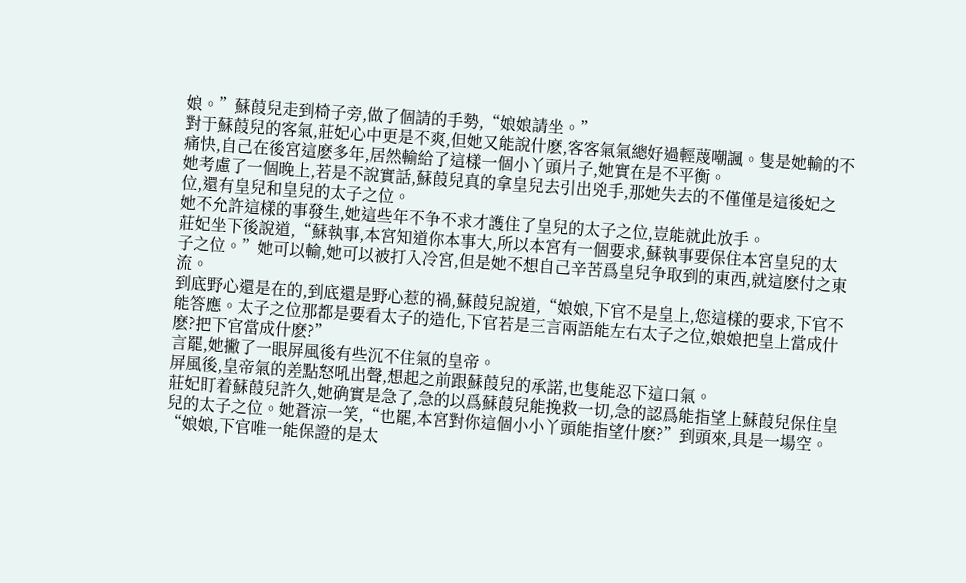娘。”蘇葭兒走到椅子旁,做了個請的手勢,“娘娘請坐。”
對于蘇葭兒的客氣,莊妃心中更是不爽,但她又能說什麽,客客氣氣總好過輕蔑嘲諷。隻是她輸的不痛快,自己在後宮這麽多年,居然輸給了這樣一個小丫頭片子,她實在是不平衡。
她考慮了一個晚上,若是不說實話,蘇葭兒真的拿皇兒去引出兇手,那她失去的不僅僅是這後妃之位,還有皇兒和皇兒的太子之位。
她不允許這樣的事發生,她這些年不争不求才護住了皇兒的太子之位,豈能就此放手。
莊妃坐下後說道,“蘇執事,本宮知道你本事大,所以本宮有一個要求,蘇執事要保住本宮皇兒的太子之位。”她可以輸,她可以被打入冷宮,但是她不想自己辛苦爲皇兒争取到的東西,就這麽付之東流。
到底野心還是在的,到底還是野心惹的禍,蘇葭兒說道,“娘娘,下官不是皇上,您這樣的要求,下官不能答應。太子之位那都是要看太子的造化,下官若是三言兩語能左右太子之位,娘娘把皇上當成什麽?把下官當成什麽?”
言罷,她撇了一眼屏風後有些沉不住氣的皇帝。
屏風後,皇帝氣的差點怒吼出聲,想起之前跟蘇葭兒的承諾,也隻能忍下這口氣。
莊妃盯着蘇葭兒許久,她确實是急了,急的以爲蘇葭兒能挽救一切,急的認爲能指望上蘇葭兒保住皇兒的太子之位。她蒼涼一笑,“也罷,本宮對你這個小小丫頭能指望什麽?”到頭來,具是一場空。
“娘娘,下官唯一能保證的是太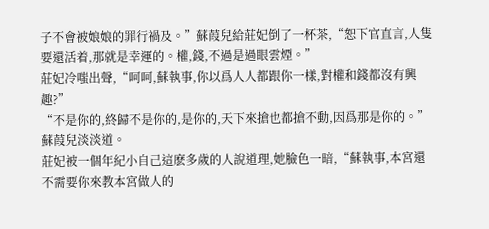子不會被娘娘的罪行禍及。”蘇葭兒給莊妃倒了一杯茶,“恕下官直言,人隻要還活着,那就是幸運的。權,錢,不過是過眼雲煙。”
莊妃冷嗤出聲,“呵呵,蘇執事,你以爲人人都跟你一樣,對權和錢都沒有興趣?”
“不是你的,終歸不是你的,是你的,天下來搶也都搶不動,因爲那是你的。”蘇葭兒淡淡道。
莊妃被一個年紀小自己這麽多歲的人說道理,她臉色一暗,“蘇執事,本宮還不需要你來教本宮做人的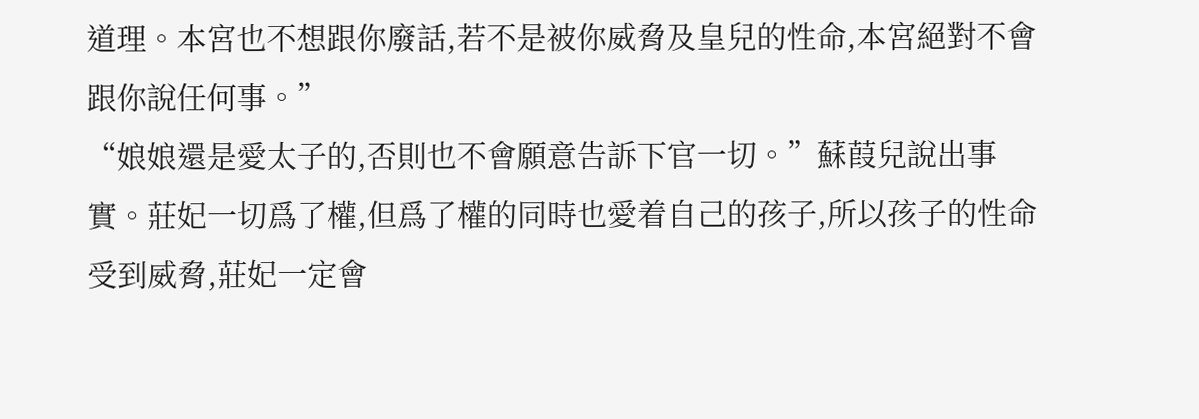道理。本宮也不想跟你廢話,若不是被你威脅及皇兒的性命,本宮絕對不會跟你說任何事。”
“娘娘還是愛太子的,否則也不會願意告訴下官一切。”蘇葭兒說出事實。莊妃一切爲了權,但爲了權的同時也愛着自己的孩子,所以孩子的性命受到威脅,莊妃一定會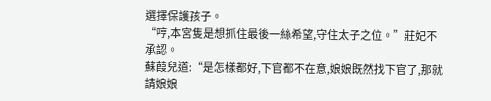選擇保護孩子。
“哼,本宮隻是想抓住最後一絲希望,守住太子之位。”莊妃不承認。
蘇葭兒道:“是怎樣都好,下官都不在意,娘娘既然找下官了,那就請娘娘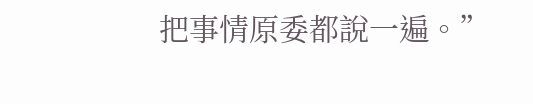把事情原委都說一遍。”